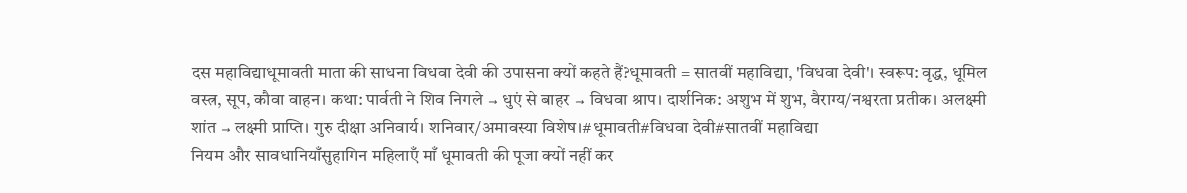दस महाविद्याधूमावती माता की साधना विधवा देवी की उपासना क्यों कहते हैं?धूमावती = सातवीं महाविद्या, 'विधवा देवी'। स्वरूप: वृद्ध, धूमिल वस्त्र, सूप, कौवा वाहन। कथा: पार्वती ने शिव निगले → धुएं से बाहर → विधवा श्राप। दार्शनिक: अशुभ में शुभ, वैराग्य/नश्वरता प्रतीक। अलक्ष्मी शांत → लक्ष्मी प्राप्ति। गुरु दीक्षा अनिवार्य। शनिवार/अमावस्या विशेष।#धूमावती#विधवा देवी#सातवीं महाविद्या
नियम और सावधानियाँसुहागिन महिलाएँ माँ धूमावती की पूजा क्यों नहीं कर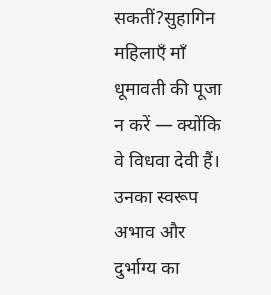सकतीं?सुहागिन महिलाएँ माँ धूमावती की पूजा न करें — क्योंकि वे विधवा देवी हैं। उनका स्वरूप अभाव और दुर्भाग्य का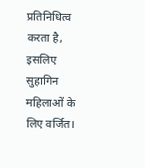प्रतिनिधित्व करता है, इसलिए सुहागिन महिलाओं के लिए वर्जित।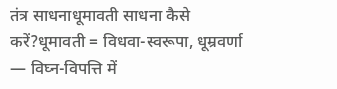तंत्र साधनाधूमावती साधना कैसे करें?धूमावती = विधवा-स्वरूपा, धूम्रवर्णा — विघ्न-विपत्ति में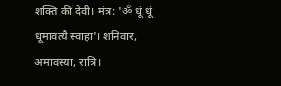शक्ति की देवी। मंत्र: 'ॐ धूं धूं धूमावत्यै स्वाहा'। शनिवार, अमावस्या, रात्रि।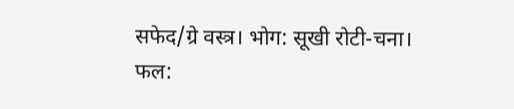सफेद/ग्रे वस्त्र। भोग: सूखी रोटी-चना। फल: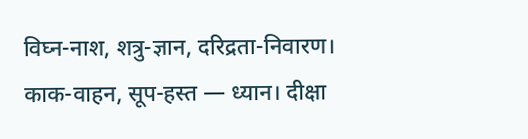विघ्न-नाश, शत्रु-ज्ञान, दरिद्रता-निवारण। काक-वाहन, सूप-हस्त — ध्यान। दीक्षा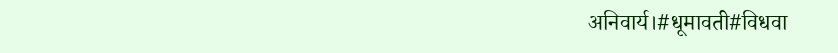अनिवार्य।#धूमावती#विधवा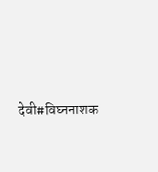देवी#विघ्ननाशक